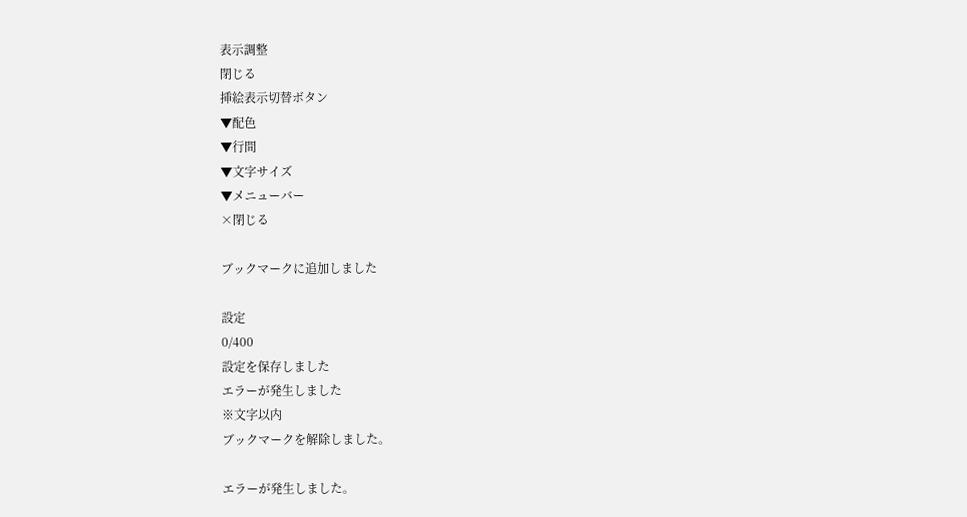表示調整
閉じる
挿絵表示切替ボタン
▼配色
▼行間
▼文字サイズ
▼メニューバー
×閉じる

ブックマークに追加しました

設定
0/400
設定を保存しました
エラーが発生しました
※文字以内
ブックマークを解除しました。

エラーが発生しました。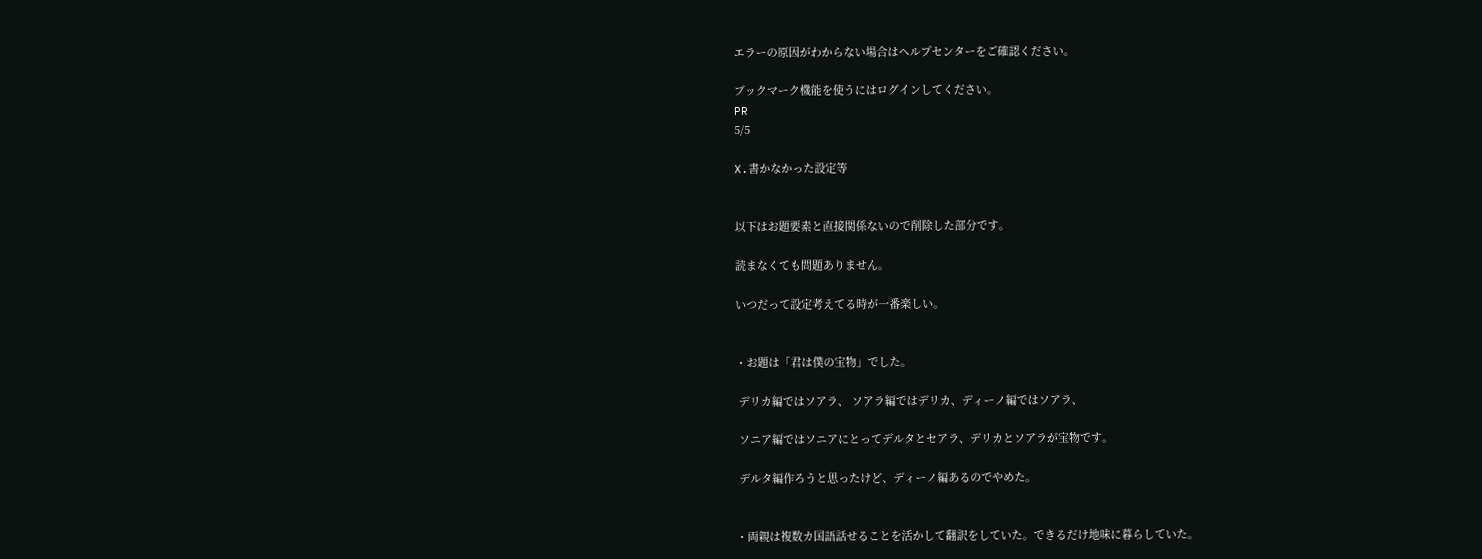エラーの原因がわからない場合はヘルプセンターをご確認ください。

ブックマーク機能を使うにはログインしてください。
PR
5/5

X.書かなかった設定等


以下はお題要素と直接関係ないので削除した部分です。

読まなくても問題ありません。

いつだって設定考えてる時が一番楽しい。


・お題は「君は僕の宝物」でした。

 デリカ編ではソアラ、 ソアラ編ではデリカ、ディーノ編ではソアラ、

 ソニア編ではソニアにとってデルタとセアラ、デリカとソアラが宝物です。

 デルタ編作ろうと思ったけど、ディーノ編あるのでやめた。


・両親は複数カ国語話せることを活かして翻訳をしていた。できるだけ地味に暮らしていた。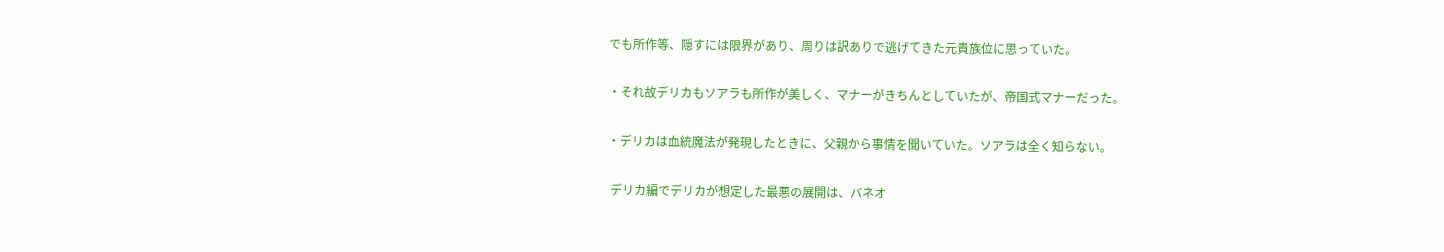でも所作等、隠すには限界があり、周りは訳ありで逃げてきた元貴族位に思っていた。

・それ故デリカもソアラも所作が美しく、マナーがきちんとしていたが、帝国式マナーだった。

・デリカは血統魔法が発現したときに、父親から事情を聞いていた。ソアラは全く知らない。

 デリカ編でデリカが想定した最悪の展開は、バネオ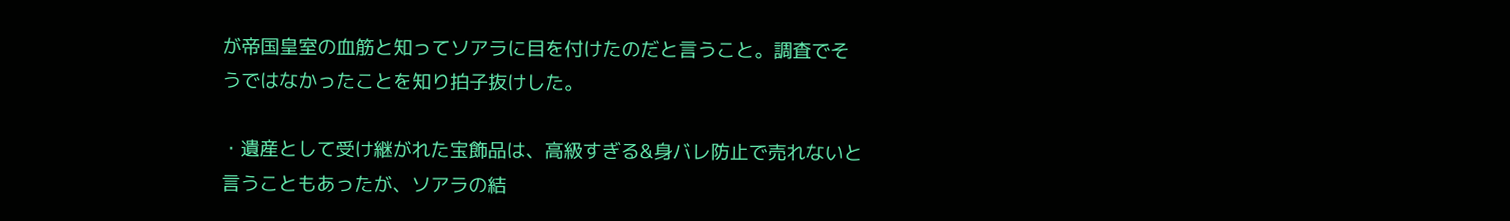が帝国皇室の血筋と知ってソアラに目を付けたのだと言うこと。調査でそうではなかったことを知り拍子抜けした。

・遺産として受け継がれた宝飾品は、高級すぎる&身バレ防止で売れないと言うこともあったが、ソアラの結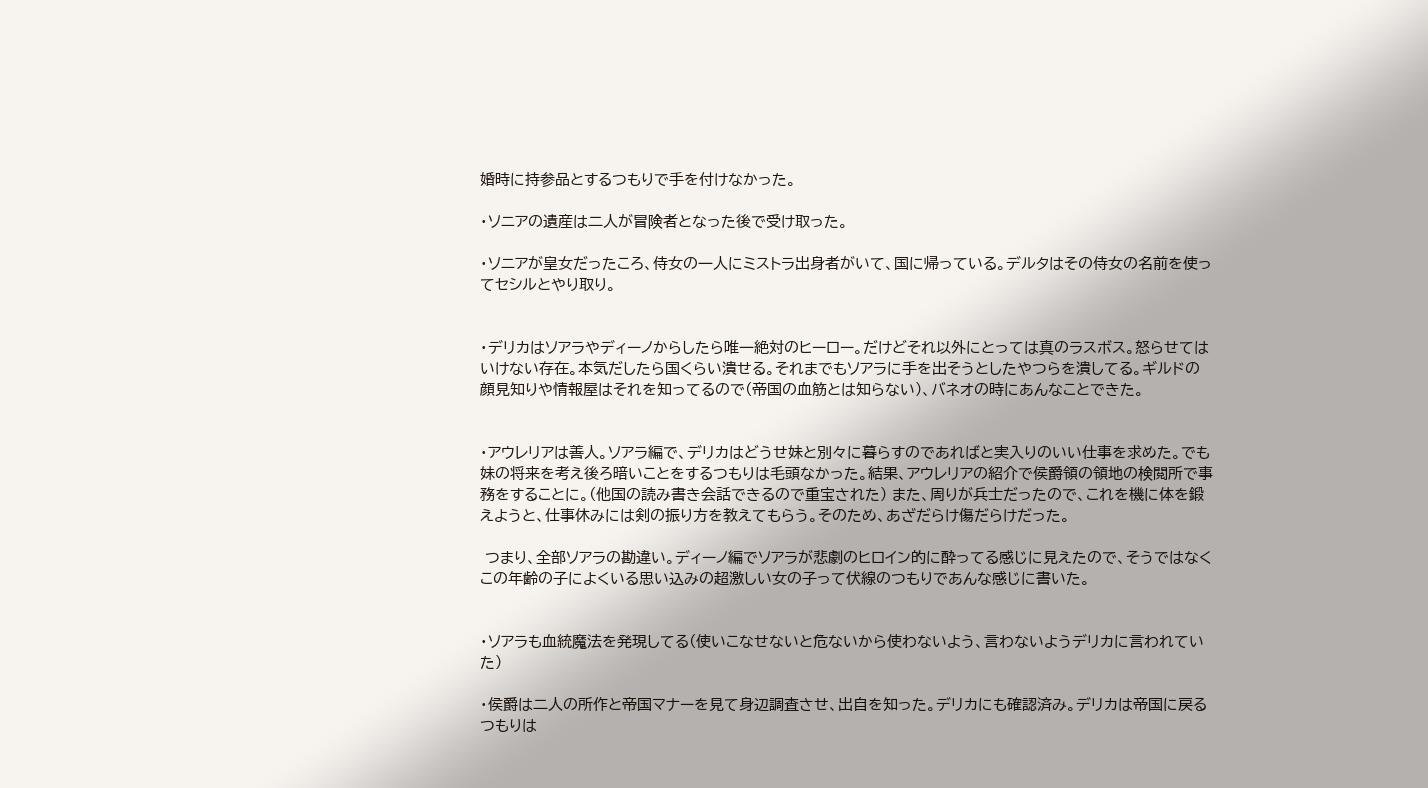婚時に持参品とするつもりで手を付けなかった。

・ソニアの遺産は二人が冒険者となった後で受け取った。

・ソニアが皇女だったころ、侍女の一人にミストラ出身者がいて、国に帰っている。デルタはその侍女の名前を使ってセシルとやり取り。


・デリカはソアラやディーノからしたら唯一絶対のヒーロー。だけどそれ以外にとっては真のラスボス。怒らせてはいけない存在。本気だしたら国くらい潰せる。それまでもソアラに手を出そうとしたやつらを潰してる。ギルドの顔見知りや情報屋はそれを知ってるので(帝国の血筋とは知らない)、バネオの時にあんなことできた。


・アウレリアは善人。ソアラ編で、デリカはどうせ妹と別々に暮らすのであればと実入りのいい仕事を求めた。でも妹の将来を考え後ろ暗いことをするつもりは毛頭なかった。結果、アウレリアの紹介で侯爵領の領地の検閲所で事務をすることに。(他国の読み書き会話できるので重宝された) また、周りが兵士だったので、これを機に体を鍛えようと、仕事休みには剣の振り方を教えてもらう。そのため、あざだらけ傷だらけだった。

 つまり、全部ソアラの勘違い。ディーノ編でソアラが悲劇のヒロイン的に酔ってる感じに見えたので、そうではなくこの年齢の子によくいる思い込みの超激しい女の子って伏線のつもりであんな感じに書いた。


・ソアラも血統魔法を発現してる(使いこなせないと危ないから使わないよう、言わないようデリカに言われていた)

・侯爵は二人の所作と帝国マナーを見て身辺調査させ、出自を知った。デリカにも確認済み。デリカは帝国に戻るつもりは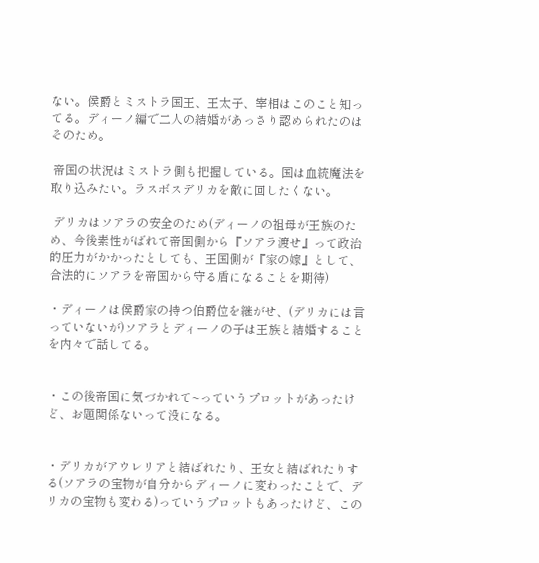ない。侯爵とミストラ国王、王太子、宰相はこのこと知ってる。ディーノ編で二人の結婚があっさり認められたのはそのため。

 帝国の状況はミストラ側も把握している。国は血統魔法を取り込みたい。ラスボスデリカを敵に回したくない。

 デリカはソアラの安全のため(ディーノの祖母が王族のため、今後素性がばれて帝国側から『ソアラ渡せ』って政治的圧力がかかったとしても、王国側が『家の嫁』として、合法的にソアラを帝国から守る盾になることを期待)

・ディーノは侯爵家の持つ伯爵位を継がせ、(デリカには言っていないが)ソアラとディーノの子は王族と結婚することを内々で話してる。


・この後帝国に気づかれて~っていうプロットがあったけど、お題関係ないって没になる。


・デリカがアウレリアと結ばれたり、王女と結ばれたりする(ソアラの宝物が自分からディーノに変わったことで、デリカの宝物も変わる)っていうプロットもあったけど、この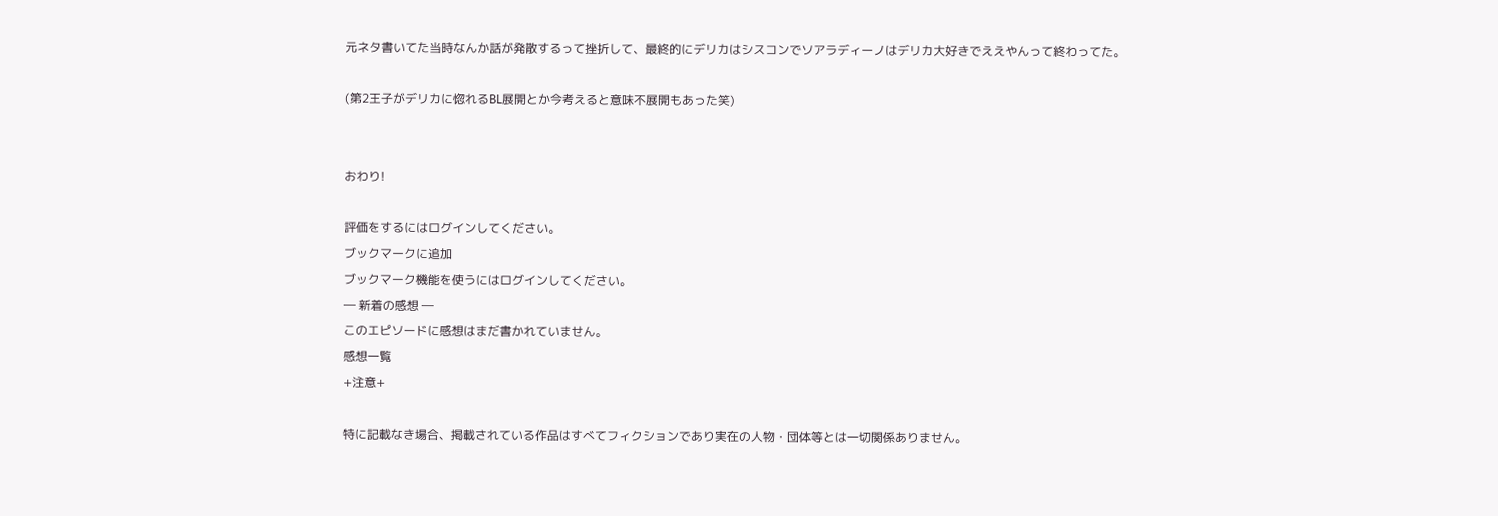元ネタ書いてた当時なんか話が発散するって挫折して、最終的にデリカはシスコンでソアラディーノはデリカ大好きでええやんって終わってた。

(第2王子がデリカに惚れるBL展開とか今考えると意味不展開もあった笑)


おわり!

評価をするにはログインしてください。
ブックマークに追加
ブックマーク機能を使うにはログインしてください。
― 新着の感想 ―
このエピソードに感想はまだ書かれていません。
感想一覧
+注意+

特に記載なき場合、掲載されている作品はすべてフィクションであり実在の人物・団体等とは一切関係ありません。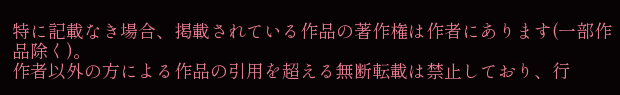特に記載なき場合、掲載されている作品の著作権は作者にあります(一部作品除く)。
作者以外の方による作品の引用を超える無断転載は禁止しており、行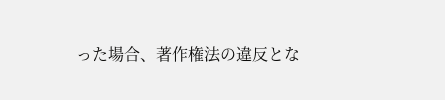った場合、著作権法の違反とな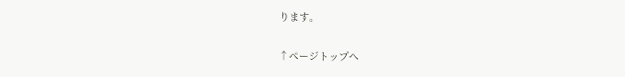ります。

↑ページトップへ